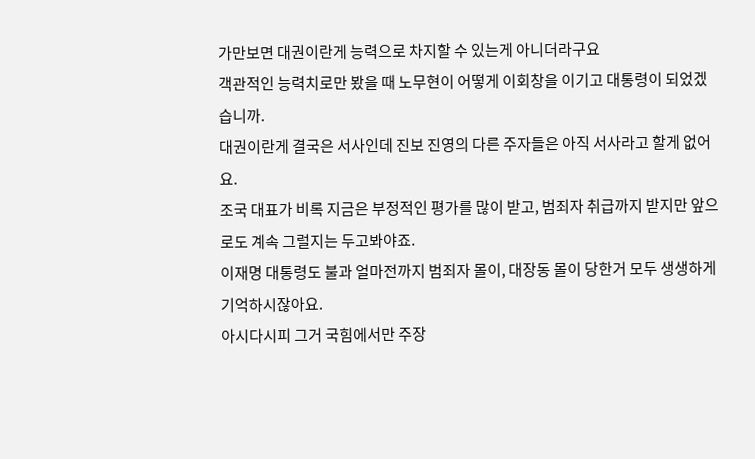가만보면 대권이란게 능력으로 차지할 수 있는게 아니더라구요
객관적인 능력치로만 봤을 때 노무현이 어떻게 이회창을 이기고 대통령이 되었겠습니까.
대권이란게 결국은 서사인데 진보 진영의 다른 주자들은 아직 서사라고 할게 없어요.
조국 대표가 비록 지금은 부정적인 평가를 많이 받고, 범죄자 취급까지 받지만 앞으로도 계속 그럴지는 두고봐야죠.
이재명 대통령도 불과 얼마전까지 범죄자 몰이, 대장동 몰이 당한거 모두 생생하게 기억하시잖아요.
아시다시피 그거 국힘에서만 주장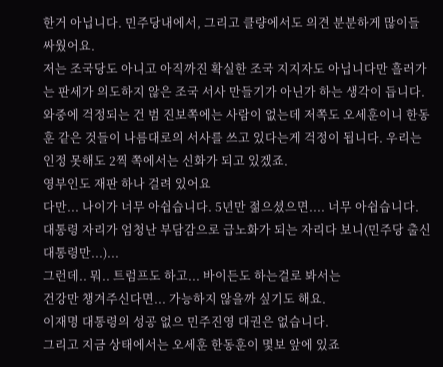한거 아닙니다. 민주당내에서, 그리고 클량에서도 의견 분분하게 많이들 싸웠어요.
저는 조국당도 아니고 아직까진 확실한 조국 지지자도 아닙니다만 흘러가는 판세가 의도하지 않은 조국 서사 만들기가 아닌가 하는 생각이 듭니다.
와중에 걱정되는 건 범 진보쪽에는 사람이 없는데 저쪽도 오세훈이니 한동훈 같은 것들이 나름대로의 서사를 쓰고 있다는게 걱정이 됩니다. 우리는 인정 못해도 2찍 쪽에서는 신화가 되고 있겠죠.
영부인도 재판 하나 걸려 있어요
다만... 나이가 너무 아쉽습니다. 5년만 젊으셨으면.... 너무 아쉽습니다.
대통령 자리가 엄청난 부담감으로 급노화가 되는 자리다 보니(민주당 출신 대통령만...)...
그런데.. 뭐.. 트럼프도 하고... 바이든도 하는걸로 봐서는
건강만 챙겨주신다면... 가능하지 않을까 싶기도 해요.
이재명 대통령의 성공 없으 민주진영 대권은 없습니다.
그리고 지금 상태에서는 오세훈 한동훈이 몇보 앞에 있죠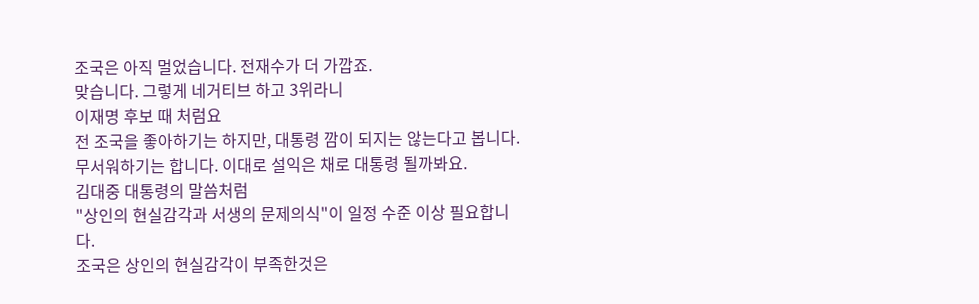조국은 아직 멀었습니다. 전재수가 더 가깝죠.
맞습니다. 그렇게 네거티브 하고 3위라니
이재명 후보 때 처럼요
전 조국을 좋아하기는 하지만, 대통령 깜이 되지는 않는다고 봅니다.
무서워하기는 합니다. 이대로 설익은 채로 대통령 될까봐요.
김대중 대통령의 말씀처럼
"상인의 현실감각과 서생의 문제의식"이 일정 수준 이상 필요합니다.
조국은 상인의 현실감각이 부족한것은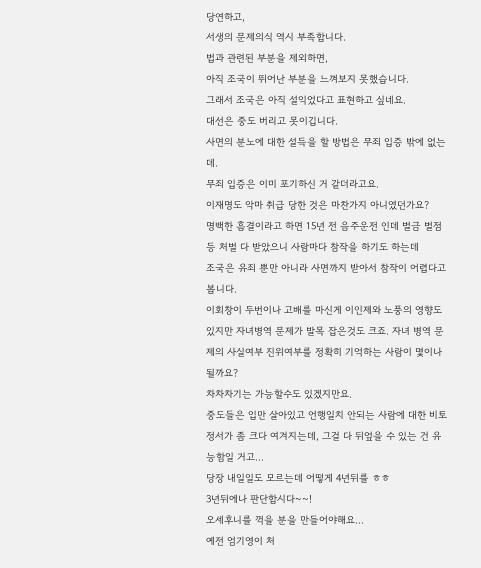당연하고,
서생의 문제의식 역시 부족합니다.
법과 관련된 부분을 제외하면,
아직 조국이 뛰어난 부분을 느껴보지 못했습니다.
그래서 조국은 아직 설익었다고 표현하고 싶네요.
대선은 중도 버리고 못이깁니다.
사면의 분노에 대한 설득을 할 방법은 무죄 입증 밖에 없는데.
무죄 입증은 이미 포기하신 거 같더라고요.
이재명도 악마 취급 당한 것은 마찬가지 아니였던가요?
명백한 흠결이라고 하면 15년 전 음주운전 인데 벌금 벌점 등 처벌 다 받았으니 사람마다 참작을 하기도 하는데
조국은 유죄 뿐만 아니라 사면까지 받아서 참작이 어렵다고 봅니다.
이회창이 두번이나 고배를 마신게 이인제와 노풍의 영향도 있지만 자녀병역 문제가 발목 잡은것도 크죠. 자녀 병역 문제의 사실여부 진위여부를 정확히 기억하는 사람이 몇이나 될까요?
차차차기는 가능할수도 있겠지만요.
중도들은 입만 살아있고 언행일치 안되는 사람에 대한 비토정서가 좀 크다 여겨지는데, 그걸 다 뒤엎을 수 있는 건 유능함일 거고...
당장 내일일도 모르는데 어떻게 4년뒤를 ㅎㅎ
3년뒤에나 판단합시다~~!
오세후니를 꺽을 분을 만들어야해요...
예전 엄기영이 처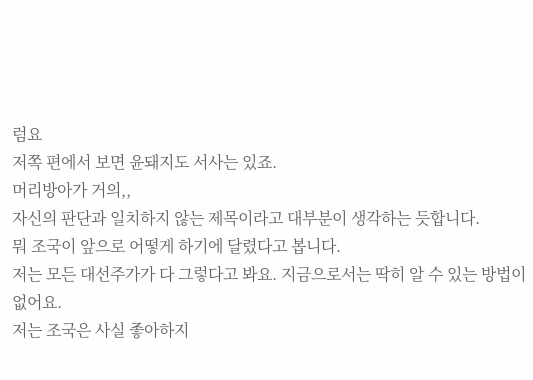럼요
저쪽 편에서 보면 윤돼지도 서사는 있죠.
머리방아가 거의,,
자신의 판단과 일치하지 않는 제목이라고 대부분이 생각하는 듯합니다.
뭐 조국이 앞으로 어떻게 하기에 달렸다고 봅니다.
저는 모든 대선주가가 다 그렇다고 봐요. 지금으로서는 딱히 알 수 있는 방법이 없어요.
저는 조국은 사실 좋아하지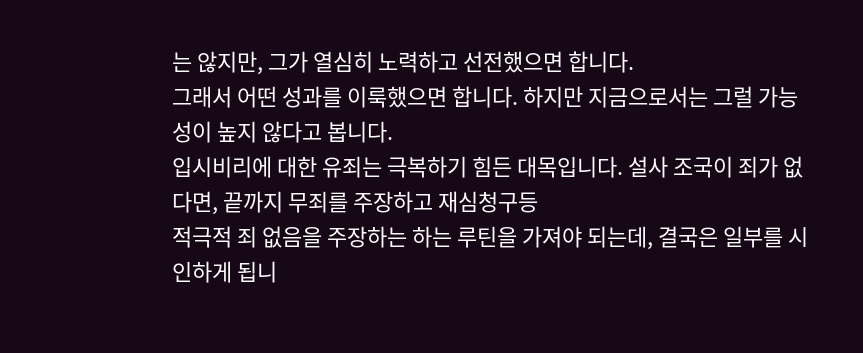는 않지만, 그가 열심히 노력하고 선전했으면 합니다.
그래서 어떤 성과를 이룩했으면 합니다. 하지만 지금으로서는 그럴 가능성이 높지 않다고 봅니다.
입시비리에 대한 유죄는 극복하기 힘든 대목입니다. 설사 조국이 죄가 없다면, 끝까지 무죄를 주장하고 재심청구등
적극적 죄 없음을 주장하는 하는 루틴을 가져야 되는데, 결국은 일부를 시인하게 됩니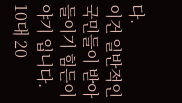다.
이건 일반적인 국민들이 받아들이기 힘든이야기 입니다. 10대 20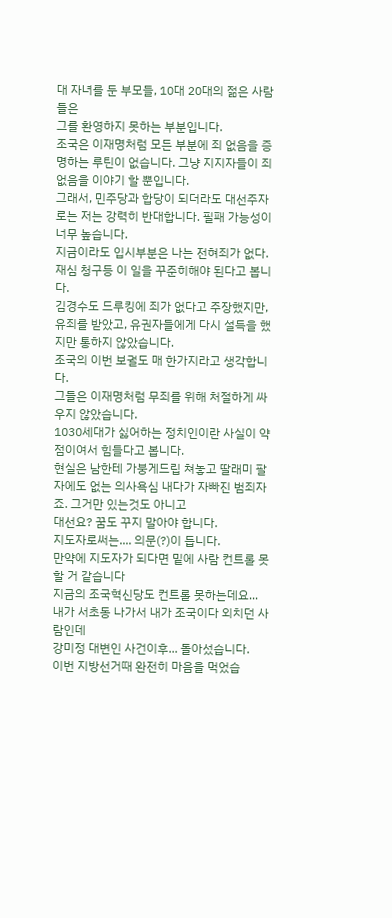대 자녀를 둔 부모들, 10대 20대의 젊은 사람들은
그를 환영하지 못하는 부분입니다.
조국은 이재명처럼 모든 부분에 죄 없음을 증명하는 루틴이 없습니다. 그냥 지지자들이 죄없음을 이야기 할 뿐입니다.
그래서, 민주당과 합당이 되더라도 대선주자로는 저는 강력히 반대합니다. 필패 가능성이 너무 높습니다.
지금이라도 입시부분은 나는 전혀죄가 없다. 재심 청구등 이 일을 꾸준히해야 된다고 봅니다.
김경수도 드루킹에 죄가 없다고 주장했지만, 유죄를 받았고, 유권자들에게 다시 설득을 했지만 통하지 않았습니다.
조국의 이번 보궐도 매 한가지라고 생각합니다.
그들은 이재명처럼 무죄를 위해 처절하게 싸우지 않았습니다.
1030세대가 싫어하는 정치인이란 사실이 약점이여서 힘들다고 봅니다.
현실은 남한테 가붕게드립 쳐놓고 딸래미 팔자에도 없는 의사욕심 내다가 자빠진 범죄자죠. 그거만 있는것도 아니고
대선요? 꿈도 꾸지 말아야 합니다.
지도자로써는.... 의문(?)이 듭니다.
만약에 지도자가 되다면 밑에 사람 컨트롤 못할 거 같습니다
지금의 조국혁신당도 컨트롤 못하는데요...
내가 서초동 나가서 내가 조국이다 외치던 사람인데
강미정 대변인 사건이후... 돌아섰습니다.
이번 지방선거때 완전히 마음을 먹었습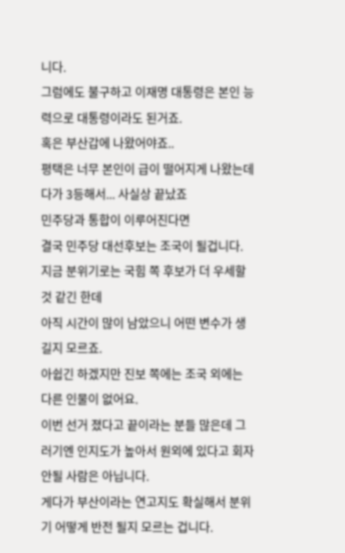니다.
그럼에도 불구하고 이재명 대통령은 본인 능력으로 대통령이라도 된거죠.
혹은 부산갑에 나왔어야죠..
평택은 너무 본인이 급이 떨어지게 나왔는데다가 3등해서... 사실상 끝났죠
민주당과 통합이 이루어진다면
결국 민주당 대선후보는 조국이 될겁니다.
지금 분위기로는 국힘 쪽 후보가 더 우세할 것 같긴 한데
아직 시간이 많이 남았으니 어떤 변수가 생길지 모르죠.
아쉽긴 하겠지만 진보 쪽에는 조국 외에는 다른 인물이 없어요.
이번 선거 졌다고 끝이라는 분들 많은데 그러기엔 인지도가 높아서 원외에 있다고 회자 안될 사람은 아닙니다.
게다가 부산이라는 연고지도 확실해서 분위기 어떻게 반전 될지 모르는 겁니다.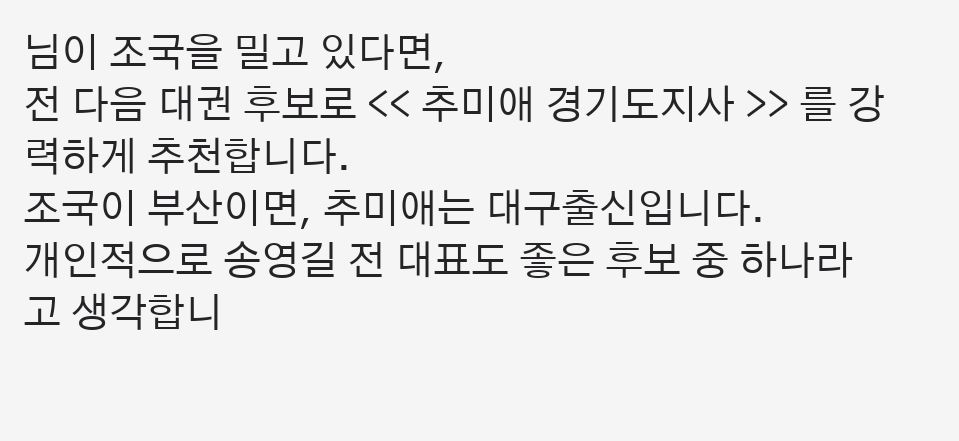님이 조국을 밀고 있다면,
전 다음 대권 후보로 << 추미애 경기도지사 >> 를 강력하게 추천합니다.
조국이 부산이면, 추미애는 대구출신입니다.
개인적으로 송영길 전 대표도 좋은 후보 중 하나라고 생각합니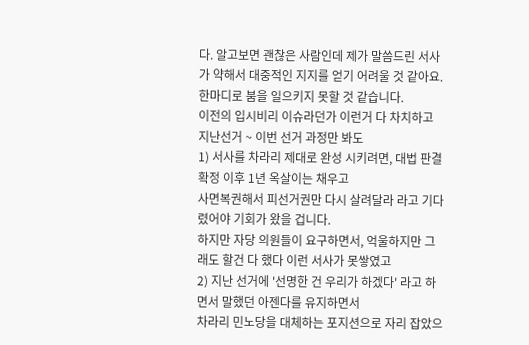다. 알고보면 괜찮은 사람인데 제가 말씀드린 서사가 약해서 대중적인 지지를 얻기 어려울 것 같아요. 한마디로 붐을 일으키지 못할 것 같습니다.
이전의 입시비리 이슈라던가 이런거 다 차치하고
지난선거 ~ 이번 선거 과정만 봐도
1) 서사를 차라리 제대로 완성 시키려면, 대법 판결 확정 이후 1년 옥살이는 채우고
사면복권해서 피선거권만 다시 살려달라 라고 기다렸어야 기회가 왔을 겁니다.
하지만 자당 의원들이 요구하면서, 억울하지만 그래도 할건 다 했다 이런 서사가 못쌓였고
2) 지난 선거에 '선명한 건 우리가 하겠다' 라고 하면서 말했던 아젠다를 유지하면서
차라리 민노당을 대체하는 포지션으로 자리 잡았으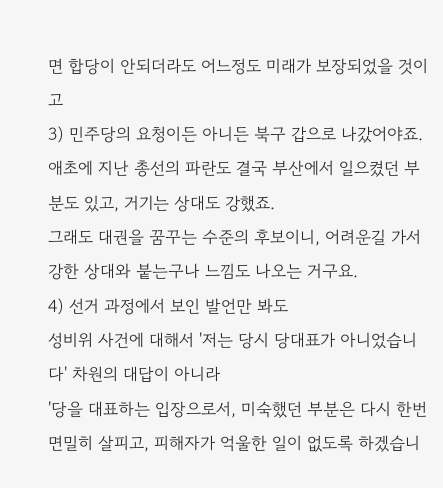면 합당이 안되더라도 어느정도 미래가 보장되었을 것이고
3) 민주당의 요청이든 아니든 북구 갑으로 나갔어야죠.
애초에 지난 총선의 파란도 결국 부산에서 일으켰던 부분도 있고, 거기는 상대도 강했죠.
그래도 대권을 꿈꾸는 수준의 후보이니, 어려운길 가서 강한 상대와 붙는구나 느낌도 나오는 거구요.
4) 선거 과정에서 보인 발언만 봐도
성비위 사건에 대해서 '저는 당시 당대표가 아니었습니다' 차원의 대답이 아니라
'당을 대표하는 입장으로서, 미숙했던 부분은 다시 한번 면밀히 살피고, 피해자가 억울한 일이 없도록 하겠습니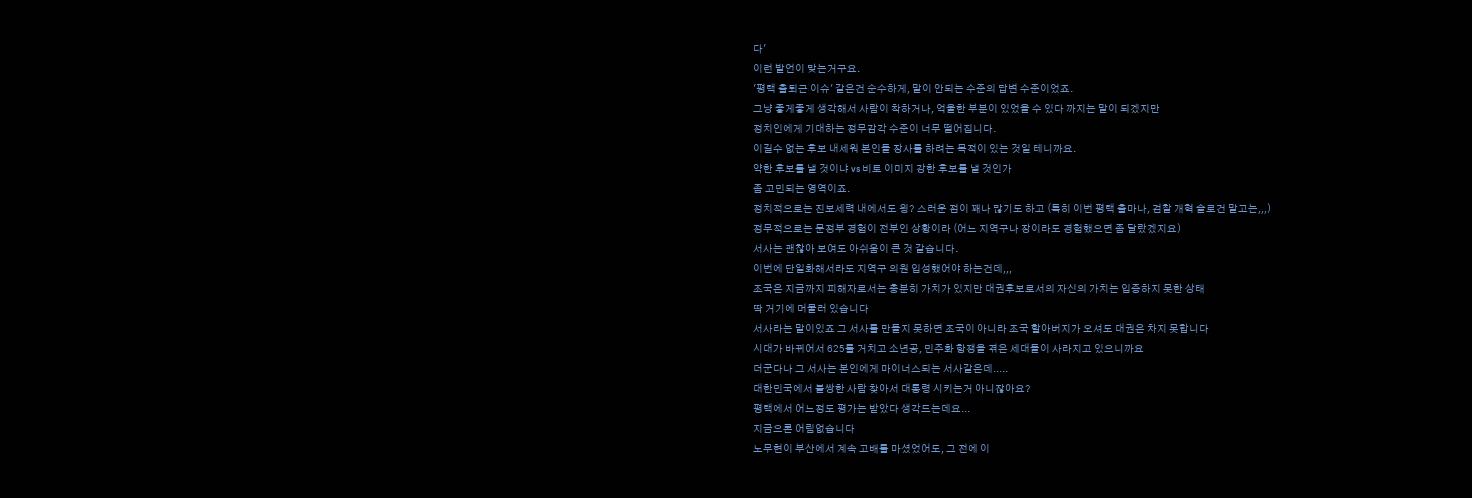다'
이런 발언이 맞는거구요.
'평택 출퇴근 이슈' 같은건 순수하게, 말이 안되는 수준의 답변 수준이었죠.
그냥 좋게좋게 생각해서 사람이 착하거나, 억울한 부분이 있었을 수 있다 까지는 말이 되겠지만
정치인에게 기대하는 정무감각 수준이 너무 떨어집니다.
이길수 없는 후보 내세워 본인들 장사를 하려는 목적이 있는 것일 테니까요.
약한 후보를 낼 것이냐 vs 비토 이미지 강한 후보를 낼 것인가
좀 고민되는 영역이죠.
정치적으로는 진보세력 내에서도 읭? 스러운 점이 꽤나 많기도 하고 (특히 이번 평택 출마나, 검찰 개혁 슬로건 말고는,,,)
정무적으로는 문정부 경험이 전부인 상황이라 (어느 지역구나 장이라도 경험했으면 좀 달랐겠지요)
서사는 괜찮아 보여도 아쉬움이 큰 것 같습니다.
이번에 단일화해서라도 지역구 의원 입성했어야 하는건데,,,
조국은 지금까지 피해자로서는 충분히 가치가 있지만 대권후보로서의 자신의 가치는 입증하지 못한 상태
딱 거기에 머물러 있습니다
서사라는 말이있죠 그 서사를 만들지 못하면 조국이 아니라 조국 할아버지가 오셔도 대권은 차지 못합니다
시대가 바뀌어서 625를 거치고 소년공, 민주화 항쟁을 겪은 세대들이 사라지고 있으니까요
더군다나 그 서사는 본인에게 마이너스되는 서사같은데.....
대한민국에서 불쌍한 사람 찾아서 대통령 시키는거 아니잖아요?
평택에서 어느정도 평가는 받았다 생각드는데요...
지금으론 어림없습니다
노무현이 부산에서 계속 고배를 마셨었어도, 그 전에 이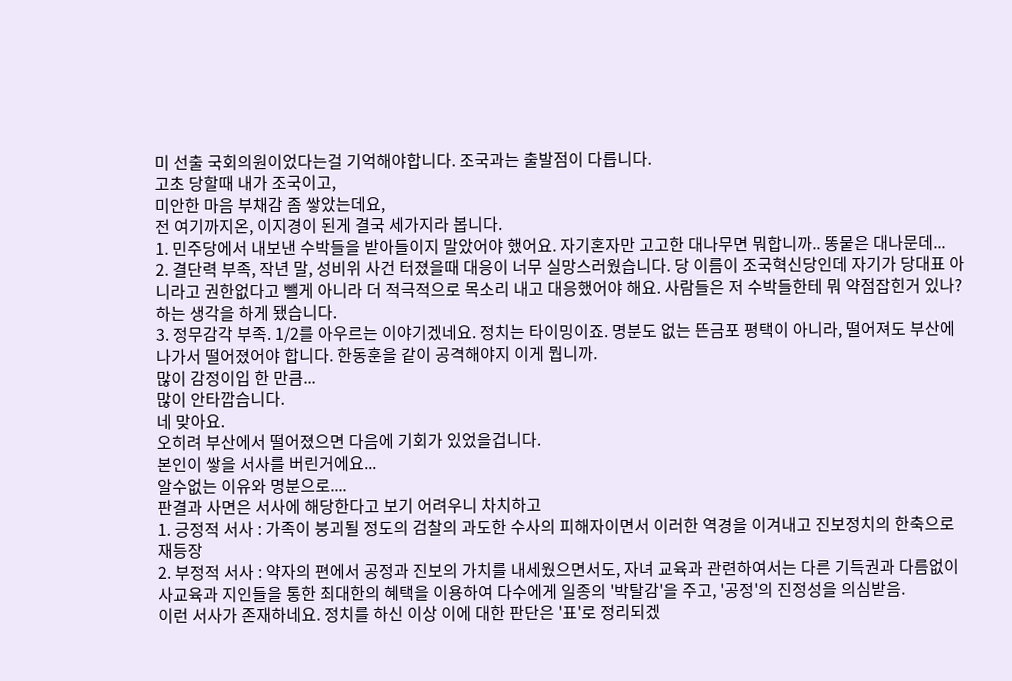미 선출 국회의원이었다는걸 기억해야합니다. 조국과는 출발점이 다릅니다.
고초 당할때 내가 조국이고,
미안한 마음 부채감 좀 쌓았는데요,
전 여기까지온, 이지경이 된게 결국 세가지라 봅니다.
1. 민주당에서 내보낸 수박들을 받아들이지 말았어야 했어요. 자기혼자만 고고한 대나무면 뭐합니까.. 똥뭍은 대나문데...
2. 결단력 부족, 작년 말, 성비위 사건 터졌을때 대응이 너무 실망스러웠습니다. 당 이름이 조국혁신당인데 자기가 당대표 아니라고 권한없다고 뺄게 아니라 더 적극적으로 목소리 내고 대응했어야 해요. 사람들은 저 수박들한테 뭐 약점잡힌거 있나? 하는 생각을 하게 됐습니다.
3. 정무감각 부족. 1/2를 아우르는 이야기겠네요. 정치는 타이밍이죠. 명분도 없는 뜬금포 평택이 아니라, 떨어져도 부산에 나가서 떨어졌어야 합니다. 한동훈을 같이 공격해야지 이게 뭡니까.
많이 감정이입 한 만큼...
많이 안타깝습니다.
네 맞아요.
오히려 부산에서 떨어졌으면 다음에 기회가 있었을겁니다.
본인이 쌓을 서사를 버린거에요...
알수없는 이유와 명분으로....
판결과 사면은 서사에 해당한다고 보기 어려우니 차치하고
1. 긍정적 서사 : 가족이 붕괴될 정도의 검찰의 과도한 수사의 피해자이면서 이러한 역경을 이겨내고 진보정치의 한축으로 재등장
2. 부정적 서사 : 약자의 편에서 공정과 진보의 가치를 내세웠으면서도, 자녀 교육과 관련하여서는 다른 기득권과 다름없이 사교육과 지인들을 통한 최대한의 혜택을 이용하여 다수에게 일종의 '박탈감'을 주고, '공정'의 진정성을 의심받음.
이런 서사가 존재하네요. 정치를 하신 이상 이에 대한 판단은 '표'로 정리되겠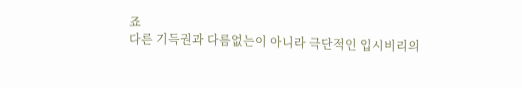죠
다른 기득권과 다름없는이 아니라 극단적인 입시비리의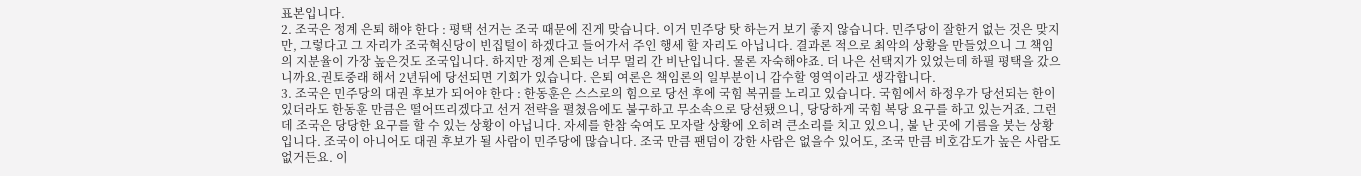표본입니다.
2. 조국은 정계 은퇴 해야 한다 : 평택 선거는 조국 때문에 진게 맞습니다. 이거 민주당 탓 하는거 보기 좋지 않습니다. 민주당이 잘한거 없는 것은 맞지만, 그렇다고 그 자리가 조국혁신당이 빈집털이 하겠다고 들어가서 주인 행세 할 자리도 아닙니다. 결과론 적으로 최악의 상황을 만들었으니 그 책임의 지분율이 가장 높은것도 조국입니다. 하지만 정계 은퇴는 너무 멀리 간 비난입니다. 물론 자숙해야죠. 더 나은 선택지가 있었는데 하필 평택을 갔으니까요.권토중래 해서 2년뒤에 당선되면 기회가 있습니다. 은퇴 여론은 책임론의 일부분이니 감수할 영역이라고 생각합니다.
3. 조국은 민주당의 대권 후보가 되어야 한다 : 한동훈은 스스로의 힘으로 당선 후에 국힘 복귀를 노리고 있습니다. 국힘에서 하정우가 당선되는 한이 있더라도 한동훈 만큼은 떨어뜨리겠다고 선거 전략을 펼쳤음에도 불구하고 무소속으로 당선됐으니, 당당하게 국힘 복당 요구를 하고 있는거죠. 그런데 조국은 당당한 요구를 할 수 있는 상황이 아닙니다. 자세를 한참 숙여도 모자랄 상황에 오히려 큰소리를 치고 있으니, 불 난 곳에 기름을 붓는 상황입니다. 조국이 아니어도 대권 후보가 될 사람이 민주당에 많습니다. 조국 만큼 팬덤이 강한 사람은 없을수 있어도, 조국 만큼 비호감도가 높은 사람도 없거든요. 이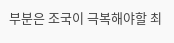부분은 조국이 극복해야할 최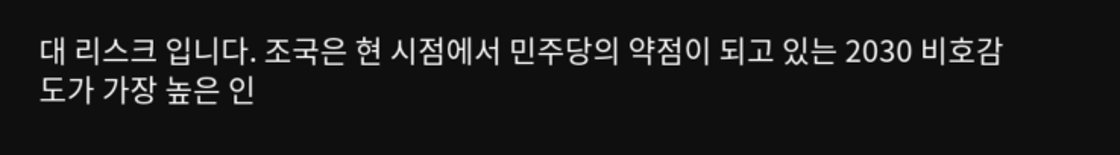대 리스크 입니다. 조국은 현 시점에서 민주당의 약점이 되고 있는 2030 비호감도가 가장 높은 인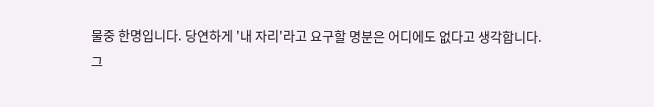물중 한명입니다. 당연하게 '내 자리'라고 요구할 명분은 어디에도 없다고 생각합니다.
그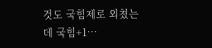것도 국힘제로 외쳤는데 국힘+1…